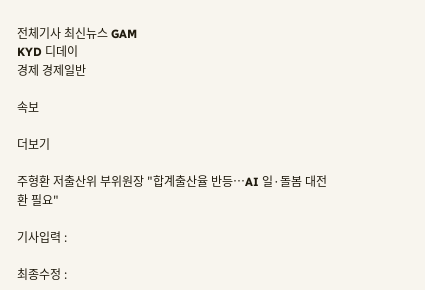전체기사 최신뉴스 GAM
KYD 디데이
경제 경제일반

속보

더보기

주형환 저출산위 부위원장 "합계출산율 반등…AI 일·돌봄 대전환 필요"

기사입력 :

최종수정 :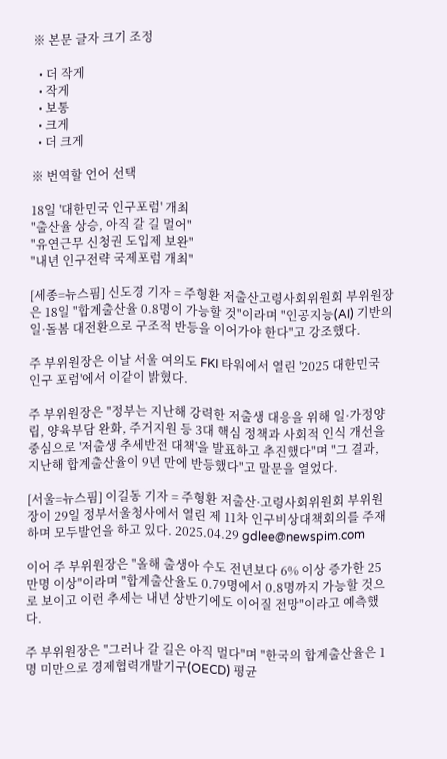※ 본문 글자 크기 조정

  • 더 작게
  • 작게
  • 보통
  • 크게
  • 더 크게

※ 번역할 언어 선택

18일 '대한민국 인구포럼' 개최
"출산율 상승, 아직 갈 길 멀어"
"유연근무 신청권 도입제 보완"
"내년 인구전략 국제포럼 개최"

[세종=뉴스핌] 신도경 기자 = 주형환 저출산고령사회위원회 부위원장은 18일 "합계출산율 0.8명이 가능할 것"이라며 "인공지능(AI) 기반의 일·돌봄 대전환으로 구조적 반등을 이어가야 한다"고 강조했다.

주 부위원장은 이날 서울 여의도 FKI 타워에서 열린 '2025 대한민국 인구 포럼'에서 이같이 밝혔다.

주 부위원장은 "정부는 지난해 강력한 저출생 대응을 위해 일·가정양립, 양육부담 완화, 주거지원 등 3대 핵심 정책과 사회적 인식 개선을 중심으로 '저출생 추세반전 대책'을 발표하고 추진했다"며 "그 결과, 지난해 합계출산율이 9년 만에 반등했다"고 말문을 열었다.

[서울=뉴스핌] 이길동 기자 = 주형환 저출산·고령사회위원회 부위원장이 29일 정부서울청사에서 열린 제 11차 인구비상대책회의를 주재하며 모두발언을 하고 있다. 2025.04.29 gdlee@newspim.com

이어 주 부위원장은 "올해 출생아 수도 전년보다 6% 이상 증가한 25만명 이상"이라며 "합계출산율도 0.79명에서 0.8명까지 가능할 것으로 보이고 이런 추세는 내년 상반기에도 이어질 전망"이라고 예측했다.

주 부위원장은 "그러나 갈 길은 아직 멀다"며 "한국의 합계출산율은 1명 미만으로 경제협력개발기구(OECD) 평균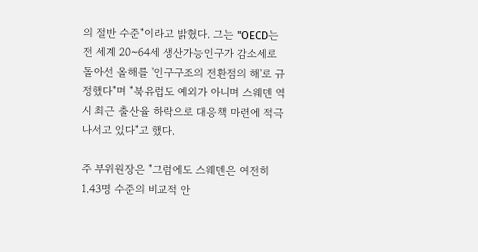의 절반 수준"이라고 밝혔다. 그는 "OECD는 전 세계 20~64세 생산가능인구가 감소세로 돌아선 올해를 '인구구조의 전환점의 해'로 규정했다"며 "북유럽도 예외가 아니며 스웨덴 역시 최근 출산율 하락으로 대응책 마련에 적극 나서고 있다"고 했다.

주 부위원장은 "그럼에도 스웨덴은 여전히 1.43명 수준의 비교적 안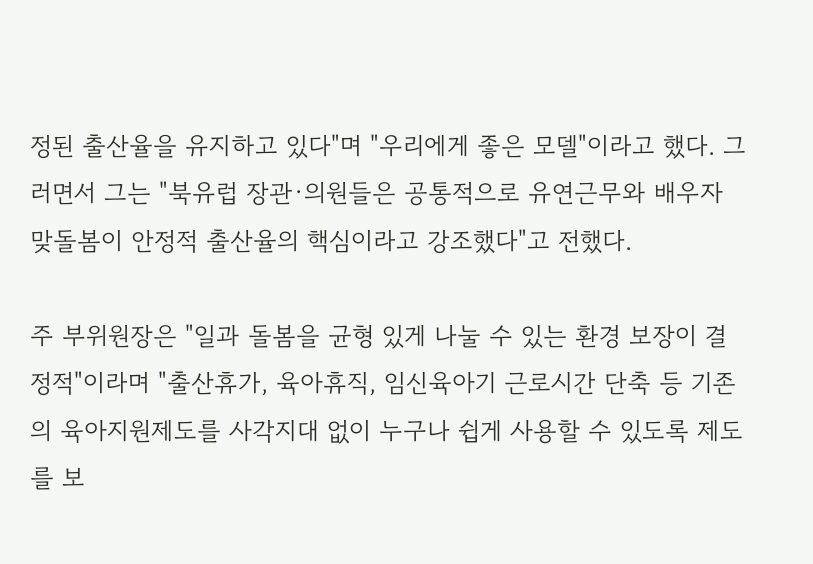정된 출산율을 유지하고 있다"며 "우리에게 좋은 모델"이라고 했다. 그러면서 그는 "북유럽 장관·의원들은 공통적으로 유연근무와 배우자 맞돌봄이 안정적 출산율의 핵심이라고 강조했다"고 전했다.

주 부위원장은 "일과 돌봄을 균형 있게 나눌 수 있는 환경 보장이 결정적"이라며 "출산휴가, 육아휴직, 임신육아기 근로시간 단축 등 기존의 육아지원제도를 사각지대 없이 누구나 쉽게 사용할 수 있도록 제도를 보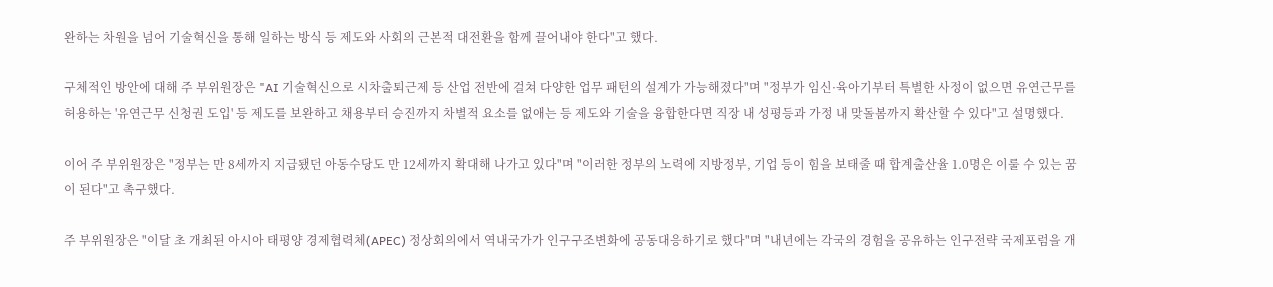완하는 차원을 넘어 기술혁신을 통해 일하는 방식 등 제도와 사회의 근본적 대전환을 함께 끌어내야 한다"고 했다.

구체적인 방안에 대해 주 부위원장은 "AI 기술혁신으로 시차출퇴근제 등 산업 전반에 걸쳐 다양한 업무 패턴의 설계가 가능해졌다"며 "정부가 임신·육아기부터 특별한 사정이 없으면 유연근무를 허용하는 '유연근무 신청권 도입' 등 제도를 보완하고 채용부터 승진까지 차별적 요소를 없애는 등 제도와 기술을 융합한다면 직장 내 성평등과 가정 내 맞돌봄까지 확산할 수 있다"고 설명했다.

이어 주 부위원장은 "정부는 만 8세까지 지급됐던 아동수당도 만 12세까지 확대해 나가고 있다"며 "이러한 정부의 노력에 지방정부, 기업 등이 힘을 보태줄 때 합계출산율 1.0명은 이룰 수 있는 꿈이 된다"고 촉구했다.

주 부위원장은 "이달 초 개최된 아시아 태평양 경제협력체(APEC) 정상회의에서 역내국가가 인구구조변화에 공동대응하기로 했다"며 "내년에는 각국의 경험을 공유하는 인구전략 국제포럼을 개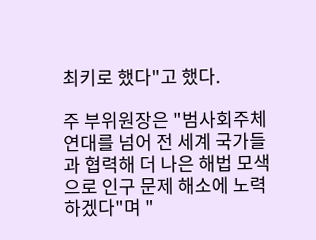최키로 했다"고 했다.

주 부위원장은 "범사회주체 연대를 넘어 전 세계 국가들과 협력해 더 나은 해법 모색으로 인구 문제 해소에 노력하겠다"며 "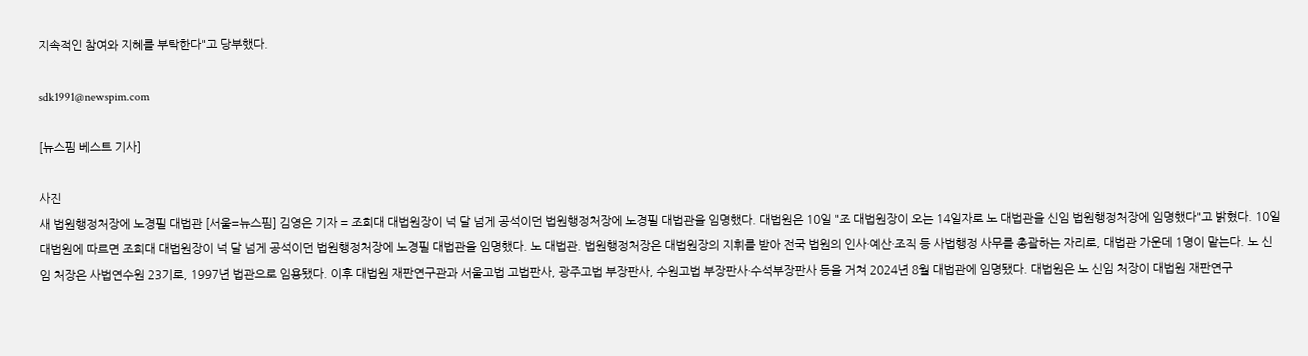지속적인 참여와 지혜를 부탁한다"고 당부했다.

sdk1991@newspim.com

[뉴스핌 베스트 기사]

사진
새 법원행정처장에 노경필 대법관 [서울=뉴스핌] 김영은 기자 = 조희대 대법원장이 넉 달 넘게 공석이던 법원행정처장에 노경필 대법관을 임명했다. 대법원은 10일 "조 대법원장이 오는 14일자로 노 대법관을 신임 법원행정처장에 임명했다"고 밝혔다. 10일 대법원에 따르면 조희대 대법원장이 넉 달 넘게 공석이던 법원행정처장에 노경필 대법관을 임명했다. 노 대법관. 법원행정처장은 대법원장의 지휘를 받아 전국 법원의 인사·예산·조직 등 사법행정 사무를 총괄하는 자리로, 대법관 가운데 1명이 맡는다. 노 신임 처장은 사법연수원 23기로, 1997년 법관으로 임용됐다. 이후 대법원 재판연구관과 서울고법 고법판사, 광주고법 부장판사, 수원고법 부장판사·수석부장판사 등을 거쳐 2024년 8월 대법관에 임명됐다. 대법원은 노 신임 처장이 대법원 재판연구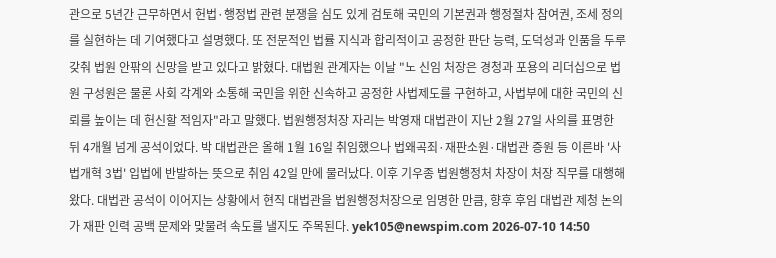관으로 5년간 근무하면서 헌법·행정법 관련 분쟁을 심도 있게 검토해 국민의 기본권과 행정절차 참여권, 조세 정의를 실현하는 데 기여했다고 설명했다. 또 전문적인 법률 지식과 합리적이고 공정한 판단 능력, 도덕성과 인품을 두루 갖춰 법원 안팎의 신망을 받고 있다고 밝혔다. 대법원 관계자는 이날 "노 신임 처장은 경청과 포용의 리더십으로 법원 구성원은 물론 사회 각계와 소통해 국민을 위한 신속하고 공정한 사법제도를 구현하고, 사법부에 대한 국민의 신뢰를 높이는 데 헌신할 적임자"라고 말했다. 법원행정처장 자리는 박영재 대법관이 지난 2월 27일 사의를 표명한 뒤 4개월 넘게 공석이었다. 박 대법관은 올해 1월 16일 취임했으나 법왜곡죄·재판소원·대법관 증원 등 이른바 '사법개혁 3법' 입법에 반발하는 뜻으로 취임 42일 만에 물러났다. 이후 기우종 법원행정처 차장이 처장 직무를 대행해왔다. 대법관 공석이 이어지는 상황에서 현직 대법관을 법원행정처장으로 임명한 만큼, 향후 후임 대법관 제청 논의가 재판 인력 공백 문제와 맞물려 속도를 낼지도 주목된다. yek105@newspim.com 2026-07-10 14:50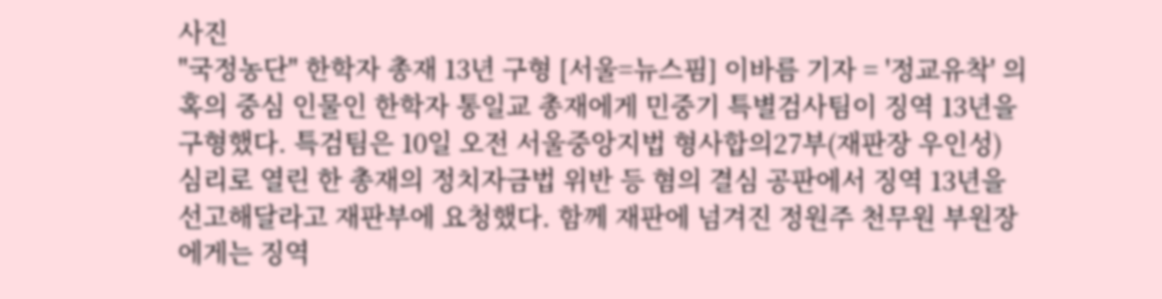사진
"국정농단" 한학자 총재 13년 구형 [서울=뉴스핌] 이바름 기자 = '정교유착' 의혹의 중심 인물인 한학자 통일교 총재에게 민중기 특별검사팀이 징역 13년을 구형했다. 특검팀은 10일 오전 서울중앙지법 형사합의27부(재판장 우인성) 심리로 열린 한 총재의 정치자금법 위반 등 혐의 결심 공판에서 징역 13년을 선고해달라고 재판부에 요청했다. 함께 재판에 넘겨진 정원주 천무원 부원장에게는 징역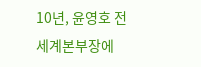10년, 윤영호 전 세계본부장에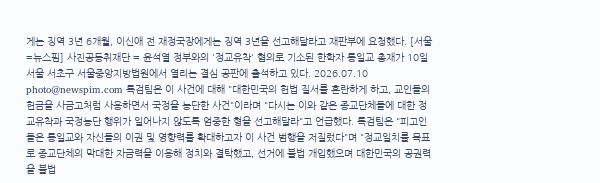게는 징역 3년 6개월, 이신애 전 재정국장에게는 징역 3년을 선고해달라고 재판부에 요청했다. [서울=뉴스핌] 사진공동취재단 = 윤석열 정부와의 '정교유착' 혐의로 기소된 한학자 통일교 총재가 10일 서울 서초구 서울중앙지방법원에서 열리는 결심 공판에 출석하고 있다. 2026.07.10 photo@newspim.com 특검팀은 이 사건에 대해 "대한민국의 헌법 질서를 혼란하게 하고, 교인들의 헌금을 사금고처럼 사용하면서 국정을 농단한 사건"이라며 "다시는 이와 같은 종교단체들에 대한 정교유착과 국정농단 행위가 일어나지 않도록 엄중한 형을 선고해달라"고 언급했다. 특검팀은 "피고인들은 통일교와 자신들의 이권 및 영향력를 확대하고자 이 사건 범행을 저질렀다"며 "정교일치를 목표로 종교단체의 막대한 자금력을 이용해 정치와 결탁했고, 선거에 불법 개입했으며 대한민국의 공권력을 불법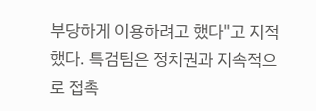부당하게 이용하려고 했다"고 지적했다. 특검팀은 정치권과 지속적으로 접촉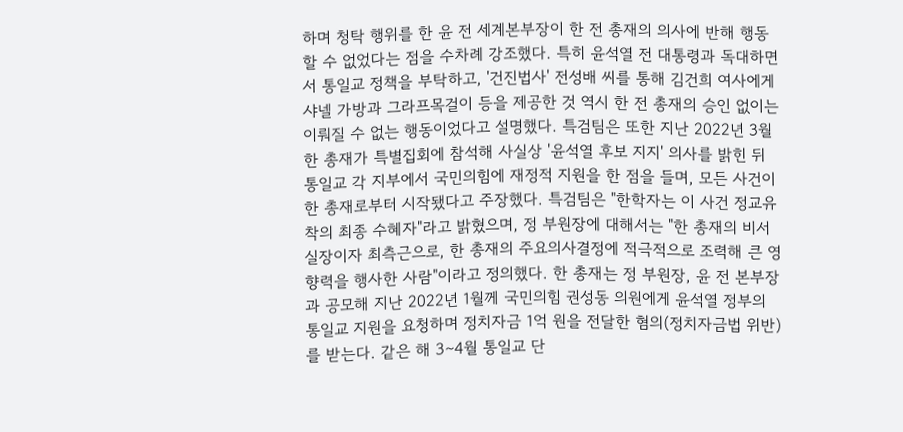하며 청탁 행위를 한 윤 전 세계본부장이 한 전 총재의 의사에 반해 행동할 수 없었다는 점을 수차례 강조했다. 특히 윤석열 전 대통령과 독대하면서 통일교 정책을 부탁하고, '건진법사' 전성배 씨를 통해 김건희 여사에게 샤넬 가방과 그라프목걸이 등을 제공한 것 역시 한 전 총재의 승인 없이는 이뤄질 수 없는 행동이었다고 설명했다. 특검팀은 또한 지난 2022년 3월 한 총재가 특별집회에 참석해 사실상 '윤석열 후보 지지' 의사를 밝힌 뒤 통일교 각 지부에서 국민의힘에 재정적 지원을 한 점을 들며, 모든 사건이 한 총재로부터 시작됐다고 주장했다. 특검팀은 "한학자는 이 사건 정교유착의 최종 수혜자"라고 밝혔으며, 정 부원장에 대해서는 "한 총재의 비서실장이자 최측근으로, 한 총재의 주요의사결정에 적극적으로 조력해 큰 영향력을 행사한 사람"이라고 정의했다. 한 총재는 정 부원장, 윤 전 본부장과 공모해 지난 2022년 1월께 국민의힘 권성동 의원에게 윤석열 정부의 통일교 지원을 요청하며 정치자금 1억 원을 전달한 혐의(정치자금법 위반)를 받는다. 같은 해 3∼4월 통일교 단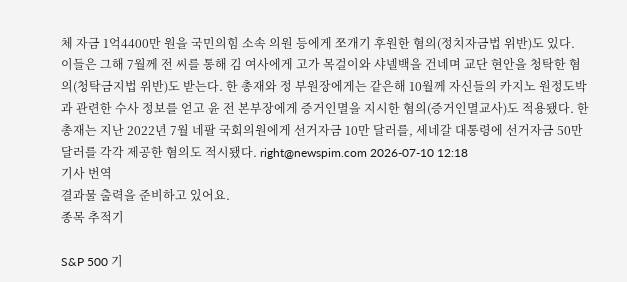체 자금 1억4400만 원을 국민의힘 소속 의원 등에게 쪼개기 후원한 혐의(정치자금법 위반)도 있다. 이들은 그해 7월께 전 씨를 통해 김 여사에게 고가 목걸이와 샤넬백을 건네며 교단 현안을 청탁한 혐의(청탁금지법 위반)도 받는다. 한 총재와 정 부원장에게는 같은해 10월께 자신들의 카지노 원정도박과 관련한 수사 정보를 얻고 윤 전 본부장에게 증거인멸을 지시한 혐의(증거인멸교사)도 적용됐다. 한 총재는 지난 2022년 7월 네팔 국회의원에게 선거자금 10만 달러를, 세네갈 대통령에 선거자금 50만 달러를 각각 제공한 혐의도 적시됐다. right@newspim.com 2026-07-10 12:18
기사 번역
결과물 출력을 준비하고 있어요.
종목 추적기

S&P 500 기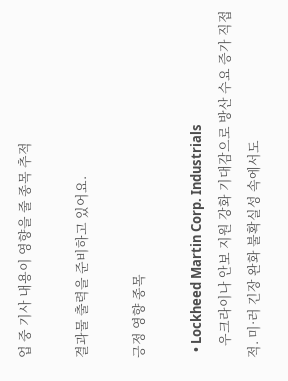업 중 기사 내용이 영향을 줄 종목 추적

결과물 출력을 준비하고 있어요.

긍정 영향 종목

  • Lockheed Martin Corp. Industrials
    우크라이나 안보 지원 강화 기대감으로 방산 수요 증가 직접적. 미·러 긴장 완화 불확실성 속에서도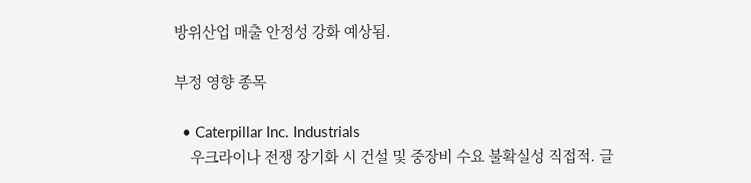방위산업 매출 안정성 강화 예상됨.

부정 영향 종목

  • Caterpillar Inc. Industrials
    우크라이나 전쟁 장기화 시 건설 및 중장비 수요 불확실성 직접적. 글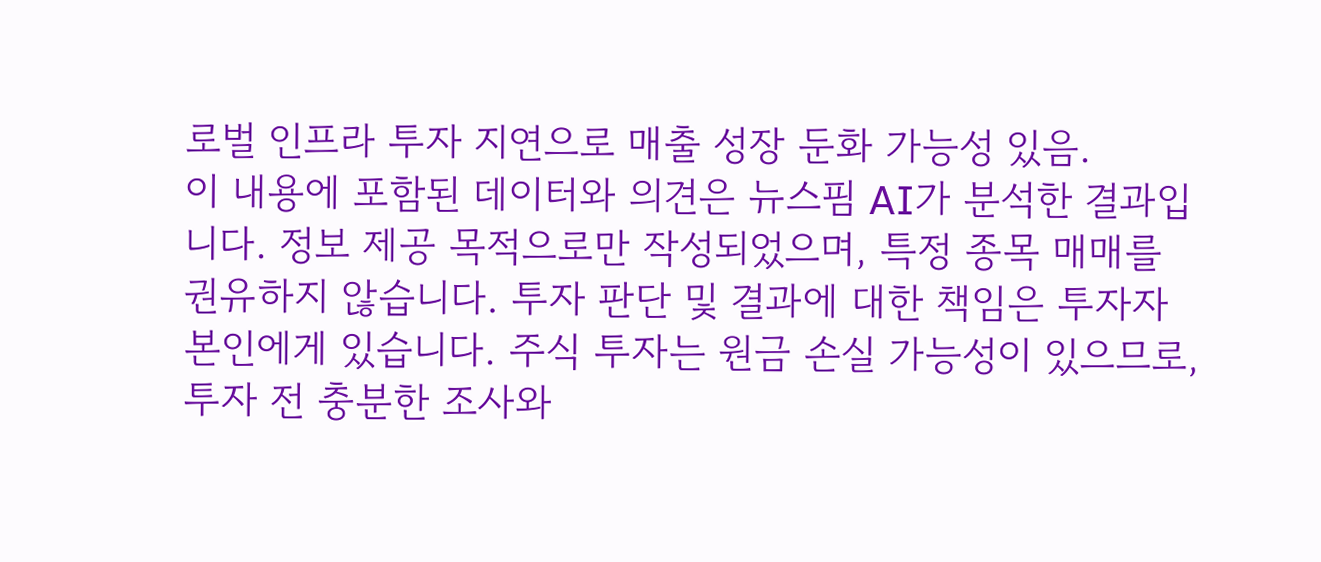로벌 인프라 투자 지연으로 매출 성장 둔화 가능성 있음.
이 내용에 포함된 데이터와 의견은 뉴스핌 AI가 분석한 결과입니다. 정보 제공 목적으로만 작성되었으며, 특정 종목 매매를 권유하지 않습니다. 투자 판단 및 결과에 대한 책임은 투자자 본인에게 있습니다. 주식 투자는 원금 손실 가능성이 있으므로, 투자 전 충분한 조사와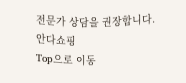전문가 상담을 권장합니다.
안다쇼핑
Top으로 이동